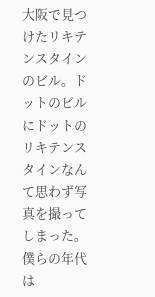大阪で見つけたリキテンスタインのビル。ドットのビルにドットのリキテンスタインなんて思わず写真を撮ってしまった。
僕らの年代は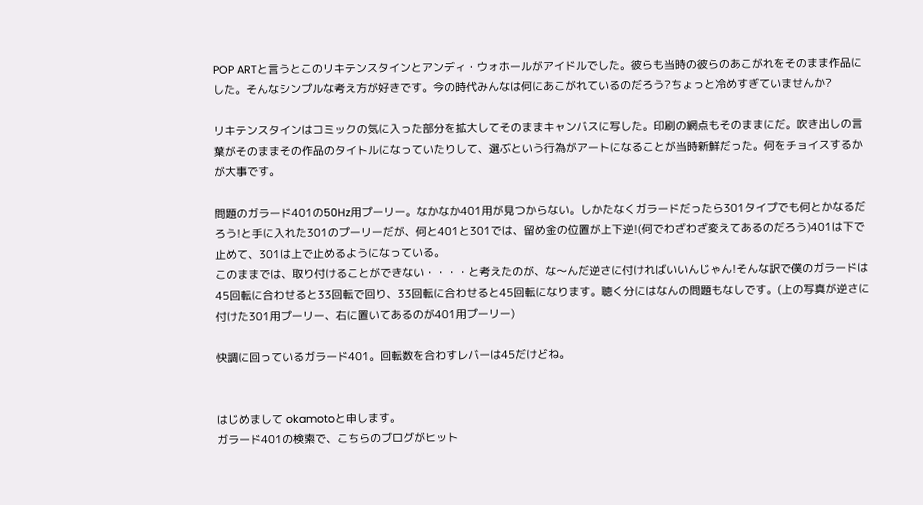POP ARTと言うとこのリキテンスタインとアンディ・ウォホールがアイドルでした。彼らも当時の彼らのあこがれをそのまま作品にした。そんなシンプルな考え方が好きです。今の時代みんなは何にあこがれているのだろう?ちょっと冷めすぎていませんか?

リキテンスタインはコミックの気に入った部分を拡大してそのままキャンバスに写した。印刷の網点もそのままにだ。吹き出しの言葉がそのままその作品のタイトルになっていたりして、選ぶという行為がアートになることが当時新鮮だった。何をチョイスするかが大事です。

問題のガラード401の50Hz用プーリー。なかなか401用が見つからない。しかたなくガラードだったら301タイプでも何とかなるだろう!と手に入れた301のプーリーだが、何と401と301では、留め金の位置が上下逆!(何でわざわざ変えてあるのだろう)401は下で止めて、301は上で止めるようになっている。
このままでは、取り付けることができない・・・・と考えたのが、な〜んだ逆さに付ければいいんじゃん!そんな訳で僕のガラードは45回転に合わせると33回転で回り、33回転に合わせると45回転になります。聴く分にはなんの問題もなしです。(上の写真が逆さに付けた301用プーリー、右に置いてあるのが401用プーリー)

快調に回っているガラード401。回転数を合わすレバーは45だけどね。


はじめまして okamotoと申します。
ガラード401の検索で、こちらのブログがヒット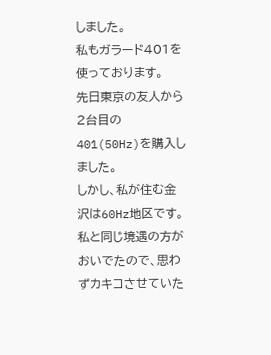しました。
私もガラード401を使っております。
先日東京の友人から2台目の401(50Hz)を購入しました。
しかし、私が住む金沢は60Hz地区です。
私と同じ境遇の方がおいでたので、思わずカキコさせていた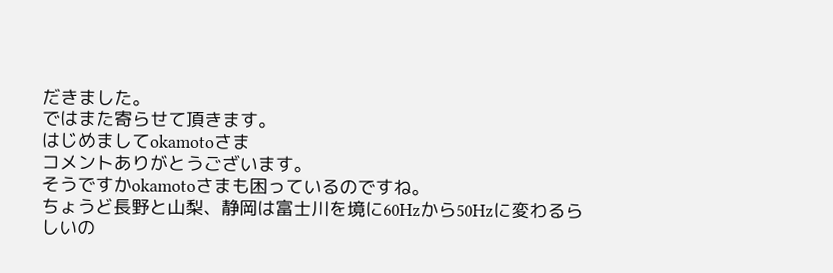だきました。
ではまた寄らせて頂きます。
はじめましてokamotoさま
コメントありがとうございます。
そうですかokamotoさまも困っているのですね。
ちょうど長野と山梨、静岡は富士川を境に60Hzから50Hzに変わるらしいの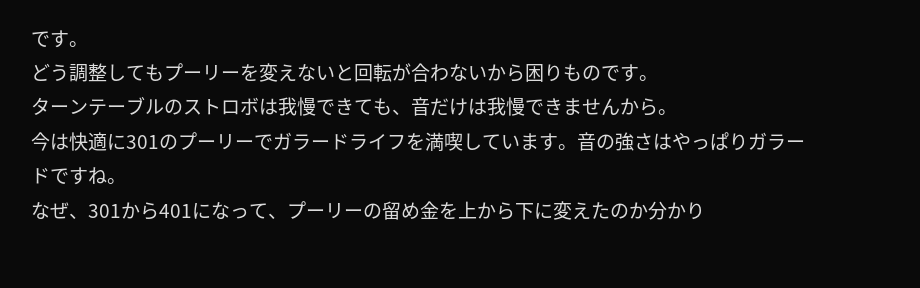です。
どう調整してもプーリーを変えないと回転が合わないから困りものです。
ターンテーブルのストロボは我慢できても、音だけは我慢できませんから。
今は快適に301のプーリーでガラードライフを満喫しています。音の強さはやっぱりガラードですね。
なぜ、301から401になって、プーリーの留め金を上から下に変えたのか分かり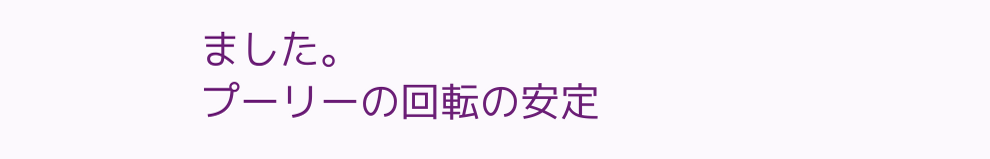ました。
プーリーの回転の安定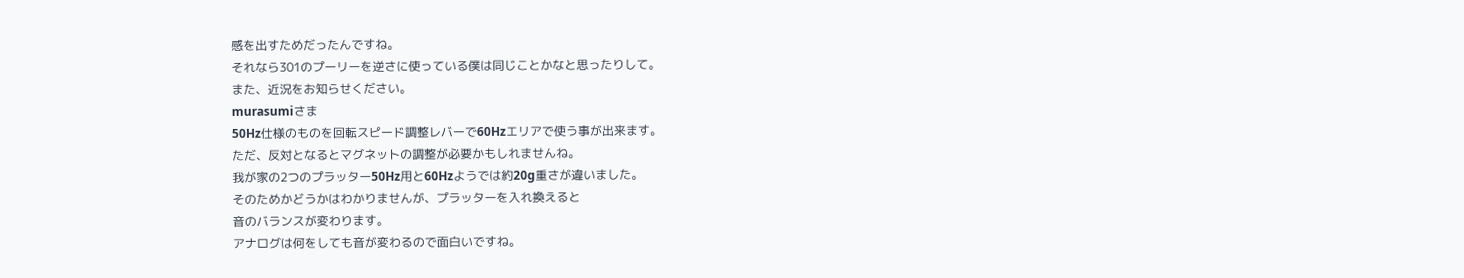感を出すためだったんですね。
それなら301のプーリーを逆さに使っている僕は同じことかなと思ったりして。
また、近況をお知らせください。
murasumiさま
50Hz仕様のものを回転スピード調整レバーで60Hzエリアで使う事が出来ます。
ただ、反対となるとマグネットの調整が必要かもしれませんね。
我が家の2つのプラッター50Hz用と60Hzようでは約20g重さが違いました。
そのためかどうかはわかりませんが、プラッターを入れ換えると
音のバランスが変わります。
アナログは何をしても音が変わるので面白いですね。